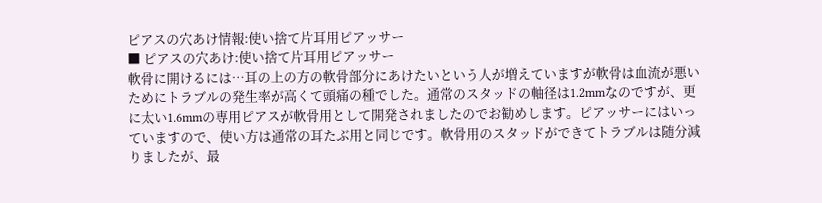ピアスの穴あけ情報:使い捨て片耳用ピアッサー
■ ピアスの穴あけ:使い捨て片耳用ピアッサー
軟骨に開けるには…耳の上の方の軟骨部分にあけたいという人が増えていますが軟骨は血流が悪いためにトラブルの発生率が高くて頭痛の種でした。通常のスタッドの軸径は1.2mmなのですが、更に太い1.6mmの専用ピアスが軟骨用として開発されましたのでお勧めします。ピアッサーにはいっていますので、使い方は通常の耳たぶ用と同じです。軟骨用のスタッドができてトラブルは随分減りましたが、最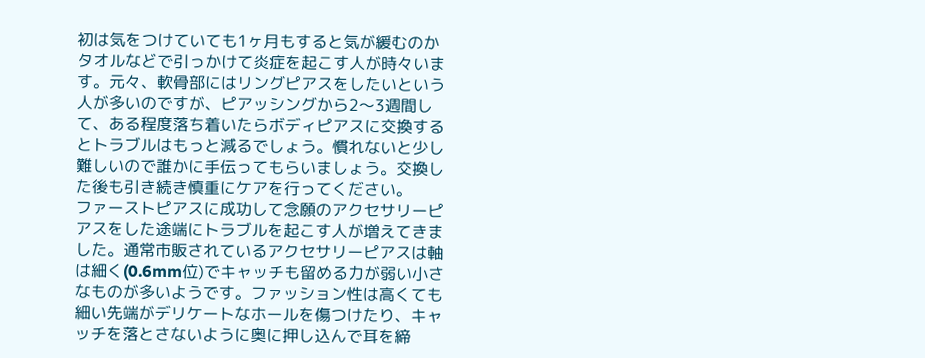初は気をつけていても1ヶ月もすると気が緩むのかタオルなどで引っかけて炎症を起こす人が時々います。元々、軟骨部にはリングピアスをしたいという人が多いのですが、ピアッシングから2〜3週間して、ある程度落ち着いたらボディピアスに交換するとトラブルはもっと減るでしょう。慣れないと少し難しいので誰かに手伝ってもらいましょう。交換した後も引き続き慎重にケアを行ってください。
ファーストピアスに成功して念願のアクセサリーピアスをした途端にトラブルを起こす人が増えてきました。通常市販されているアクセサリーピアスは軸は細く(0.6mm位)でキャッチも留める力が弱い小さなものが多いようです。ファッション性は高くても細い先端がデリケートなホールを傷つけたり、キャッチを落とさないように奥に押し込んで耳を締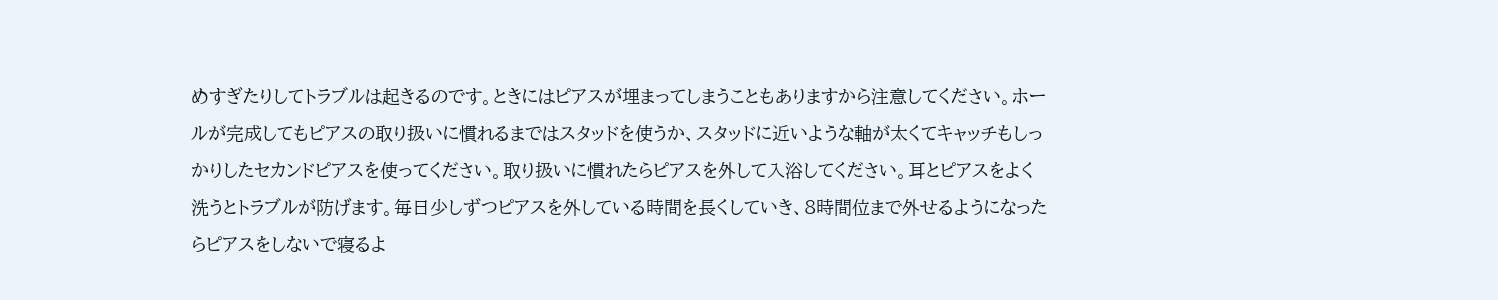めすぎたりしてトラブルは起きるのです。ときにはピアスが埋まってしまうこともありますから注意してください。ホールが完成してもピアスの取り扱いに慣れるまではスタッドを使うか、スタッドに近いような軸が太くてキャッチもしっかりしたセカンドピアスを使ってください。取り扱いに慣れたらピアスを外して入浴してください。耳とピアスをよく洗うとトラブルが防げます。毎日少しずつピアスを外している時間を長くしていき、8時間位まで外せるようになったらピアスをしないで寝るよ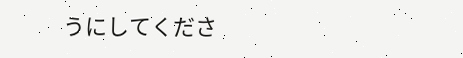うにしてくださ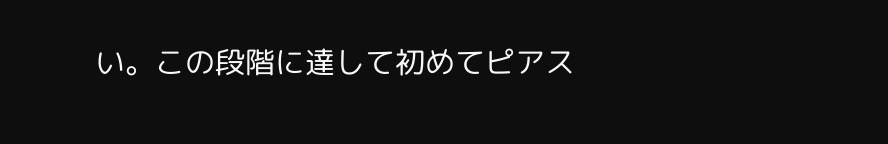い。この段階に達して初めてピアス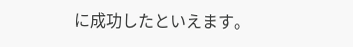に成功したといえます。